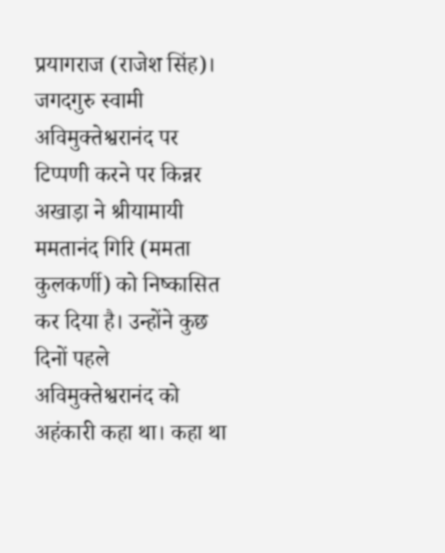प्रयागराज (राजेश सिंह)। जगदगुरु स्वामी अविमुक्तेश्वरानंद पर टिप्पणी करने पर किन्नर अखाड़ा ने श्रीयामायी ममतानंद गिरि (ममता कुलकर्णी) को निष्कासित कर दिया है। उन्होंने कुछ दिनों पहले अविमुक्तेश्वरानंद को अहंकारी कहा था। कहा था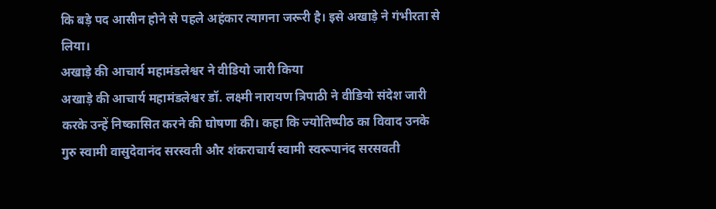कि बड़े पद आसीन होने से पहले अहंकार त्यागना जरूरी है। इसे अखाड़े ने गंभीरता से लिया।
अखाड़े की आचार्य महामंडलेश्वर ने वीडियो जारी किया
अखाड़े की आचार्य महामंडलेश्वर डॉ. लक्ष्मी नारायण त्रिपाठी ने वीडियो संदेश जारी करके उन्हें निष्कासित करने की घोषणा की। कहा कि ज्योतिष्पीठ का विवाद उनके गुरु स्वामी वासुदेवानंद सरस्वती और शंकराचार्य स्वामी स्वरूपानंद सरसवती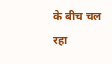के बीच चल रहा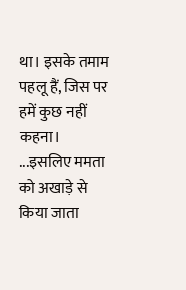था। इसके तमाम पहलू हैं, जिस पर हमें कुछ नहीं कहना।
...इसलिए ममता को अखाड़े से किया जाता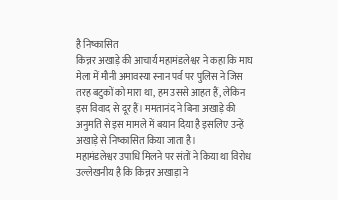है निष्कासित
किन्नर अखाड़े की आचार्य महामंडलेश्वर ने कहा कि माघ मेला में मौनी अमावस्या स्नान पर्व पर पुलिस ने जिस तरह बटुकों को मारा था, हम उससे आहत हैं, लेकिन इस विवाद से दूर हैं। ममतानंद ने बिना अखाड़े की अनुमति से इस मामले में बयान दिया है इसलिए उन्हें अखाड़े से निष्कासित किया जाता है।
महामंडलेश्वर उपाधि मिलने पर संतों ने किया था विरोध
उल्लेखनीय है कि किन्नर अखाड़ा ने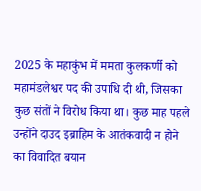2025 के महाकुंभ में ममता कुलकर्णी को महामंडलेश्वर पद की उपाधि दी थी, जिसका कुछ संतों ने विरोध किया था। कुछ माह पहले उन्होंने दाउद इब्राहिम के आतंकवादी न होने का विवादित बयान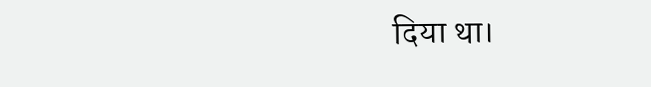दिया था।